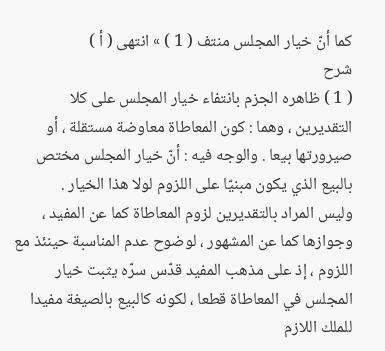كما أنّ خيار المجلس منتف ( 1 ) » انتهى ( أ )
شرح
( 1 ) ظاهره الجزم بانتفاء خيار المجلس على كلا التقديرين ، وهما : كون المعاطاة معاوضة مستقلة ، أو صيرورتها بيعا . والوجه فيه : أنّ خيار المجلس مختص بالبيع الذي يكون مبنيّا على اللزوم لولا هذا الخيار .
وليس المراد بالتقديرين لزوم المعاطاة كما عن المفيد ، وجوازها كما عن المشهور ، لوضوح عدم المناسبة حينئذ مع اللزوم ، إذ على مذهب المفيد قدّس سرّه يثبت خيار المجلس في المعاطاة قطعا ، لكونه كالبيع بالصيغة مفيدا للملك اللازم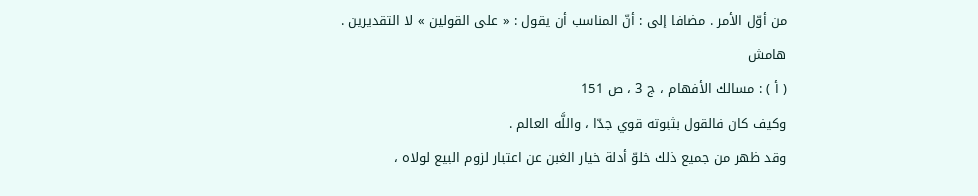من أوّل الأمر . مضافا إلى : أنّ المناسب أن يقول : « على القولين » لا التقديرين .
هامش
( أ ) : مسالك الأفهام ، ج 3 ، ص 151
وكيف كان فالقول بثبوته قوي جدّا ، واللَّه العالم .
وقد ظهر من جميع ذلك خلوّ أدلة خيار الغبن عن اعتبار لزوم البيع لولاه ،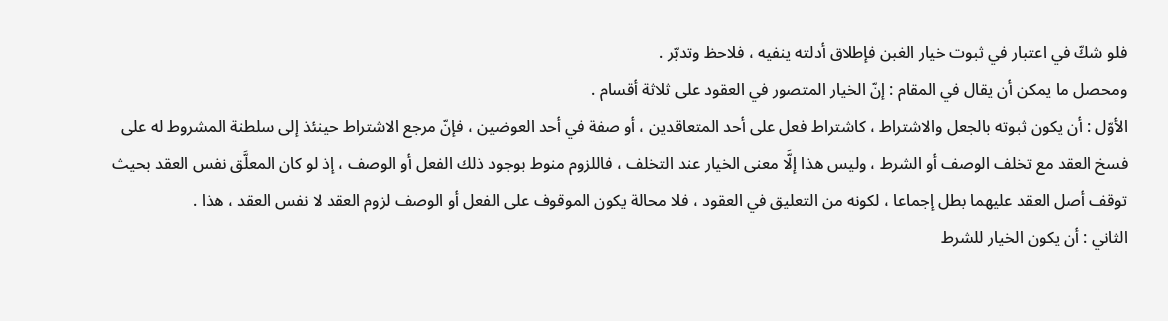فلو شكّ في اعتبار في ثبوت خيار الغبن فإطلاق أدلته ينفيه ، فلاحظ وتدبّر .
ومحصل ما يمكن أن يقال في المقام : إنّ الخيار المتصور في العقود على ثلاثة أقسام .
الأوّل : أن يكون ثبوته بالجعل والاشتراط ، كاشتراط فعل على أحد المتعاقدين ، أو صفة في أحد العوضين ، فإنّ مرجع الاشتراط حينئذ إلى سلطنة المشروط له على فسخ العقد مع تخلف الوصف أو الشرط ، وليس هذا إلَّا معنى الخيار عند التخلف ، فاللزوم منوط بوجود ذلك الفعل أو الوصف ، إذ لو كان المعلَّق نفس العقد بحيث توقف أصل العقد عليهما بطل إجماعا ، لكونه من التعليق في العقود ، فلا محالة يكون الموقوف على الفعل أو الوصف لزوم العقد لا نفس العقد ، هذا .
الثاني : أن يكون الخيار للشرط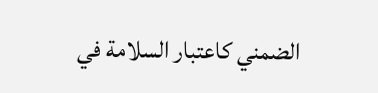الضمني كاعتبار السلامة في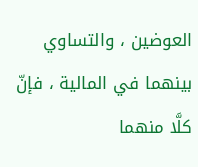العوضين ، والتساوي بينهما في المالية ، فإنّ كلَّا منهما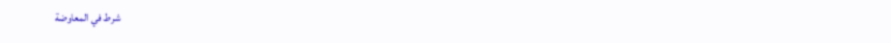شرط في المعاوضة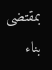بمقتضى بناء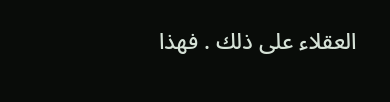العقلاء على ذلك . فهذا